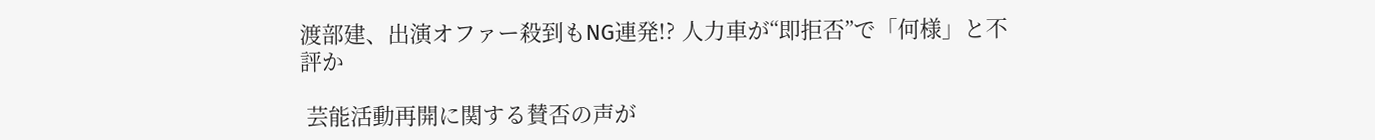渡部建、出演オファー殺到もNG連発!? 人力車が“即拒否”で「何様」と不評か

 芸能活動再開に関する賛否の声が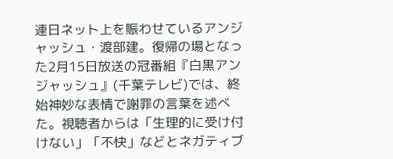連日ネット上を賑わせているアンジャッシュ・渡部建。復帰の場となった2月15日放送の冠番組『白黒アンジャッシュ』(千葉テレビ)では、終始神妙な表情で謝罪の言葉を述べた。視聴者からは「生理的に受け付けない」「不快」などとネガティブ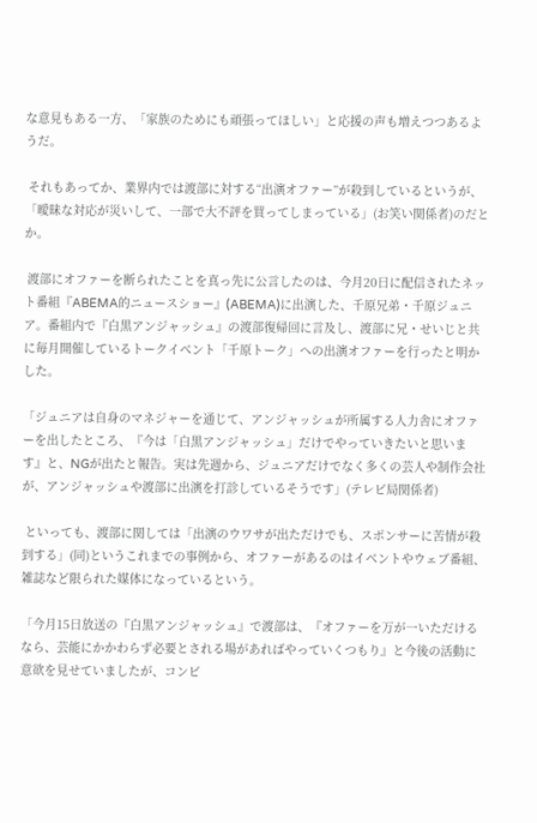な意見もある一方、「家族のためにも頑張ってほしい」と応援の声も増えつつあるようだ。

 それもあってか、業界内では渡部に対する“出演オファー”が殺到しているというが、「曖昧な対応が災いして、一部で大不評を買ってしまっている」(お笑い関係者)のだとか。

 渡部にオファーを断られたことを真っ先に公言したのは、今月20日に配信されたネット番組『ABEMA的ニュースショー』(ABEMA)に出演した、千原兄弟・千原ジュニア。番組内で『白黒アンジャッシュ』の渡部復帰回に言及し、渡部に兄・せいじと共に毎月開催しているトークイベント「千原トーク」への出演オファーを行ったと明かした。

「ジュニアは自身のマネジャーを通じて、アンジャッシュが所属する人力舎にオファーを出したところ、『今は「白黒アンジャッシュ」だけでやっていきたいと思います』と、NGが出たと報告。実は先週から、ジュニアだけでなく多くの芸人や制作会社が、アンジャッシュや渡部に出演を打診しているそうです」(テレビ局関係者)

 といっても、渡部に関しては「出演のウワサが出ただけでも、スポンサーに苦情が殺到する」(同)というこれまでの事例から、オファーがあるのはイベントやウェブ番組、雑誌など限られた媒体になっているという。

「今月15日放送の『白黒アンジャッシュ』で渡部は、『オファーを万が一いただけるなら、芸能にかかわらず必要とされる場があればやっていくつもり』と今後の活動に意欲を見せていましたが、コンビ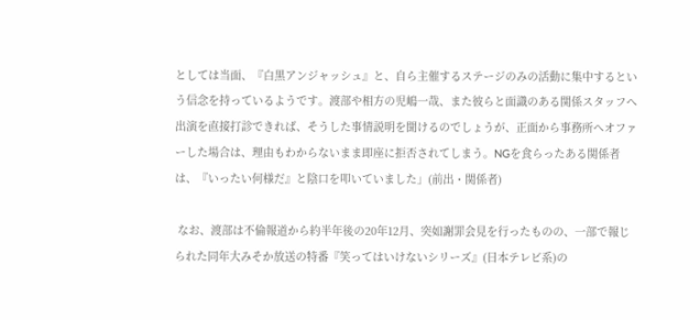としては当面、『白黒アンジャッシュ』と、自ら主催するステージのみの活動に集中するという信念を持っているようです。渡部や相方の児嶋一哉、また彼らと面識のある関係スタッフへ出演を直接打診できれば、そうした事情説明を聞けるのでしょうが、正面から事務所へオファーした場合は、理由もわからないまま即座に拒否されてしまう。NGを食らったある関係者は、『いったい何様だ』と陰口を叩いていました」(前出・関係者)

 なお、渡部は不倫報道から約半年後の20年12月、突如謝罪会見を行ったものの、一部で報じられた同年大みそか放送の特番『笑ってはいけないシリーズ』(日本テレビ系)の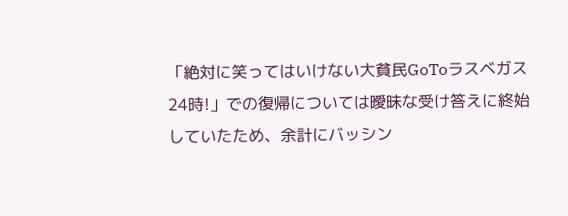「絶対に笑ってはいけない大貧民GoToラスベガス24時!」での復帰については曖昧な受け答えに終始していたため、余計にバッシン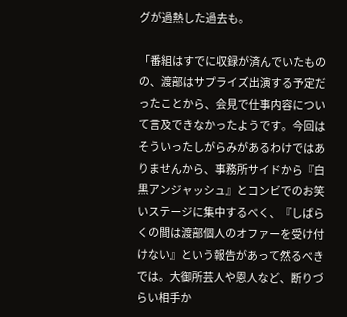グが過熱した過去も。

「番組はすでに収録が済んでいたものの、渡部はサプライズ出演する予定だったことから、会見で仕事内容について言及できなかったようです。今回はそういったしがらみがあるわけではありませんから、事務所サイドから『白黒アンジャッシュ』とコンビでのお笑いステージに集中するべく、『しばらくの間は渡部個人のオファーを受け付けない』という報告があって然るべきでは。大御所芸人や恩人など、断りづらい相手か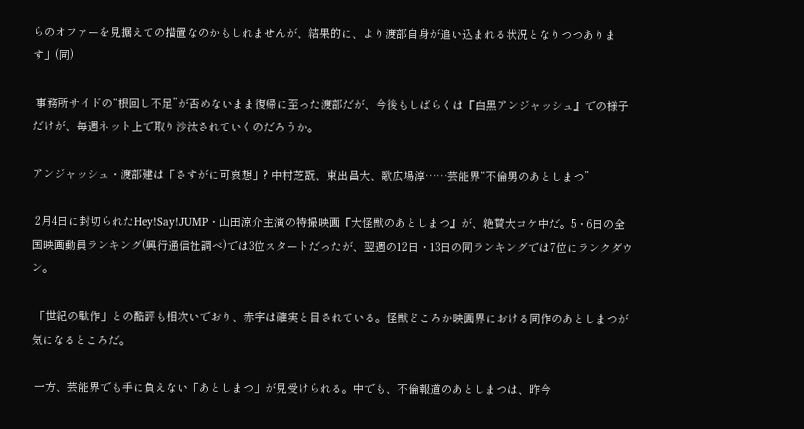らのオファーを見据えての措置なのかもしれませんが、結果的に、より渡部自身が追い込まれる状況となりつつあります」(同)

 事務所サイドの“根回し不足”が否めないまま復帰に至った渡部だが、今後もしばらくは『白黒アンジャッシュ』での様子だけが、毎週ネット上で取り沙汰されていくのだろうか。

アンジャッシュ・渡部建は「さすがに可哀想」? 中村芝翫、東出昌大、歌広場淳……芸能界“不倫男のあとしまつ”

 2月4日に封切られたHey!Say!JUMP・山田涼介主演の特撮映画『大怪獣のあとしまつ』が、絶賛大コケ中だ。5・6日の全国映画動員ランキング(興行通信社調べ)では3位スタートだったが、翌週の12日・13日の同ランキングでは7位にランクダウン。

 「世紀の駄作」との酷評も相次いでおり、赤字は確実と目されている。怪獣どころか映画界における同作のあとしまつが気になるところだ。

 一方、芸能界でも手に負えない「あとしまつ」が見受けられる。中でも、不倫報道のあとしまつは、昨今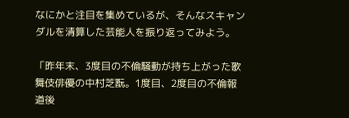なにかと注目を集めているが、そんなスキャンダルを清算した芸能人を振り返ってみよう。

「昨年末、3度目の不倫騒動が持ち上がった歌舞伎俳優の中村芝翫。1度目、2度目の不倫報道後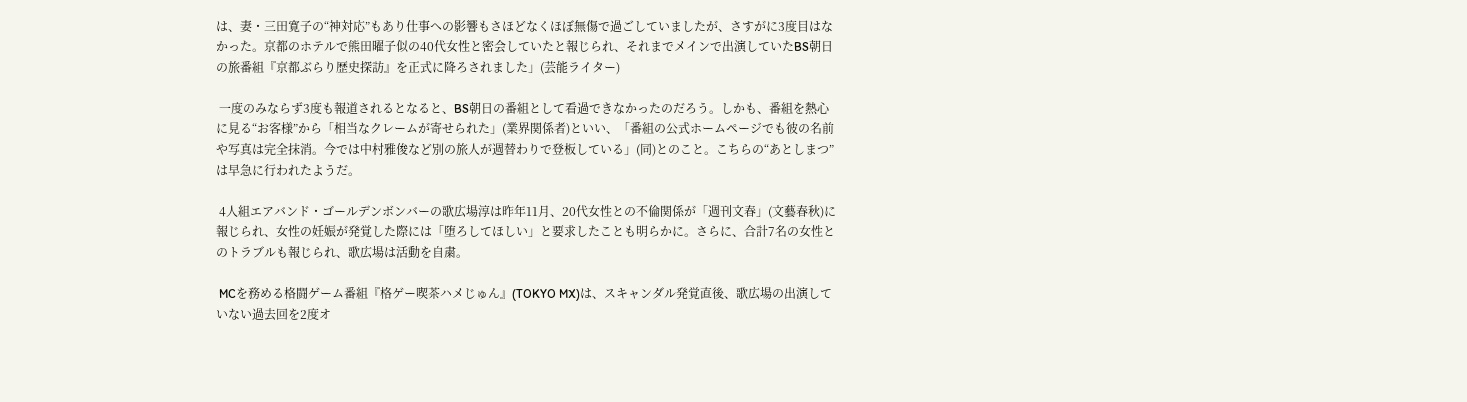は、妻・三田寛子の“神対応”もあり仕事への影響もさほどなくほぼ無傷で過ごしていましたが、さすがに3度目はなかった。京都のホテルで熊田曜子似の40代女性と密会していたと報じられ、それまでメインで出演していたBS朝日の旅番組『京都ぶらり歴史探訪』を正式に降ろされました」(芸能ライター)

 一度のみならず3度も報道されるとなると、BS朝日の番組として看過できなかったのだろう。しかも、番組を熱心に見る“お客様”から「相当なクレームが寄せられた」(業界関係者)といい、「番組の公式ホームページでも彼の名前や写真は完全抹消。今では中村雅俊など別の旅人が週替わりで登板している」(同)とのこと。こちらの“あとしまつ”は早急に行われたようだ。

 4人組エアバンド・ゴールデンボンバーの歌広場淳は昨年11月、20代女性との不倫関係が「週刊文春」(文藝春秋)に報じられ、女性の妊娠が発覚した際には「堕ろしてほしい」と要求したことも明らかに。さらに、合計7名の女性とのトラブルも報じられ、歌広場は活動を自粛。

 MCを務める格闘ゲーム番組『格ゲー喫茶ハメじゅん』(TOKYO MX)は、スキャンダル発覚直後、歌広場の出演していない過去回を2度オ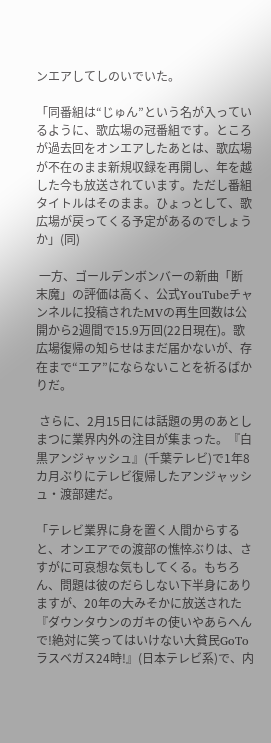ンエアしてしのいでいた。

「同番組は“じゅん”という名が入っているように、歌広場の冠番組です。ところが過去回をオンエアしたあとは、歌広場が不在のまま新規収録を再開し、年を越した今も放送されています。ただし番組タイトルはそのまま。ひょっとして、歌広場が戻ってくる予定があるのでしょうか」(同)

 一方、ゴールデンボンバーの新曲「断末魔」の評価は高く、公式YouTubeチャンネルに投稿されたMVの再生回数は公開から2週間で15.9万回(22日現在)。歌広場復帰の知らせはまだ届かないが、存在まで“エア”にならないことを祈るばかりだ。

 さらに、2月15日には話題の男のあとしまつに業界内外の注目が集まった。『白黒アンジャッシュ』(千葉テレビ)で1年8カ月ぶりにテレビ復帰したアンジャッシュ・渡部建だ。

「テレビ業界に身を置く人間からすると、オンエアでの渡部の憔悴ぶりは、さすがに可哀想な気もしてくる。もちろん、問題は彼のだらしない下半身にありますが、20年の大みそかに放送された『ダウンタウンのガキの使いやあらへんで!絶対に笑ってはいけない大貧民GoToラスベガス24時!』(日本テレビ系)で、内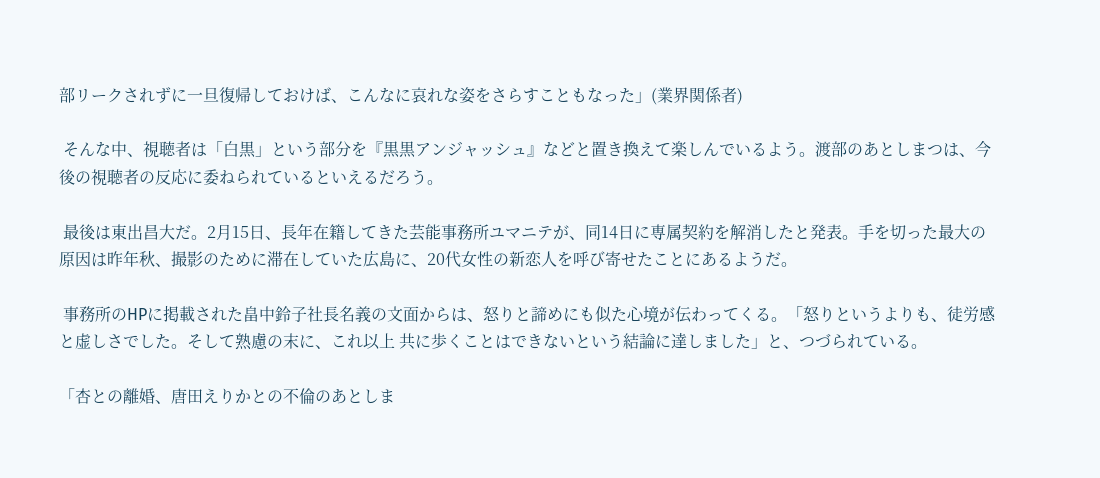部リークされずに一旦復帰しておけば、こんなに哀れな姿をさらすこともなった」(業界関係者)

 そんな中、視聴者は「白黒」という部分を『黒黒アンジャッシュ』などと置き換えて楽しんでいるよう。渡部のあとしまつは、今後の視聴者の反応に委ねられているといえるだろう。

 最後は東出昌大だ。2月15日、長年在籍してきた芸能事務所ユマニテが、同14日に専属契約を解消したと発表。手を切った最大の原因は昨年秋、撮影のために滞在していた広島に、20代女性の新恋人を呼び寄せたことにあるようだ。

 事務所のHPに掲載された畠中鈴子社長名義の文面からは、怒りと諦めにも似た心境が伝わってくる。「怒りというよりも、徒労感と虚しさでした。そして熟慮の末に、これ以上 共に歩くことはできないという結論に達しました」と、つづられている。

「杏との離婚、唐田えりかとの不倫のあとしま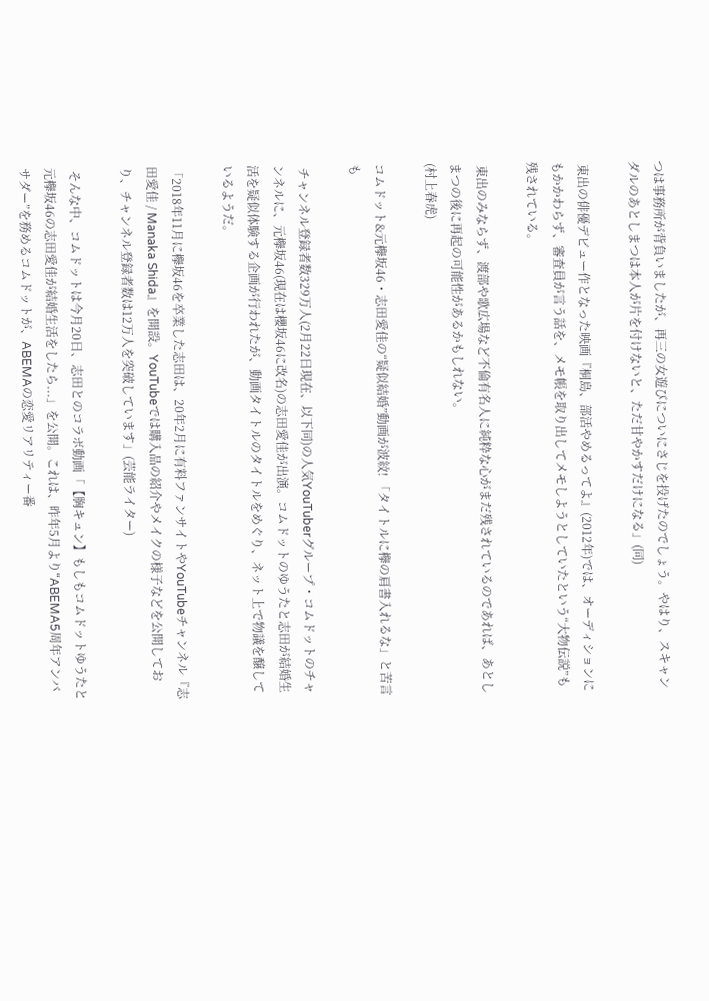つは事務所が背負いましたが、再三の女遊びについにさじを投げたのでしょう。やはり、スキャンダルのあとしまつは本人が片を付けないと、ただ甘やかすだけになる」(同)

 東出の俳優デビュー作となった映画『桐島、部活やめるってよ』(2012年)では、オーディションにもかかわらず、審査員が言う話を、メモ帳を取り出してメモしようとしていたという“大物伝説”も残されている。

 東出のみならず、渡部や歌広場など不倫有名人に純粋な心がまだ残されているのであれば、あとしまつの後に再起の可能性があるかもしれない。
(村上春虎)

コムドット&元欅坂46・志田愛佳の“疑似結婚”動画が波紋! 「タイトルに欅の肩書入れるな」と苦言も

 チャンネル登録者数329万人(2月22日現在、以下同)の人気YouTuberグループ・コムドットのチャンネルに、元欅坂46(現在は櫻坂46に改名)の志田愛佳が出演。コムドットのゆうたと志田が結婚生活を疑似体験する企画が行われたが、動画タイトルのタイトルをめぐり、ネット上で物議を醸しているようだ。

「2018年11月に欅坂46を卒業した志田は、20年2月に有料ファンサイトやYouTubeチャンネル『志田愛佳 / Manaka Shida』を開設。YouTubeでは購入品の紹介やメイクの様子などを公開しており、チャンネル登録者数は12万人を突破しています」(芸能ライター)

 そんな中、コムドットは今月20日、志田とのコラボ動画「【胸キュン】もしもコムドットゆうたと元欅坂46の志田愛佳が結婚生活をしたら...」を公開。これは、昨年5月より“ABEMA5周年アンバサダー”を務めるコムドットが、ABEMAの恋愛リアリティー番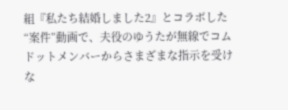組『私たち結婚しました2』とコラボした“案件”動画で、夫役のゆうたが無線でコムドットメンバーからさまざまな指示を受けな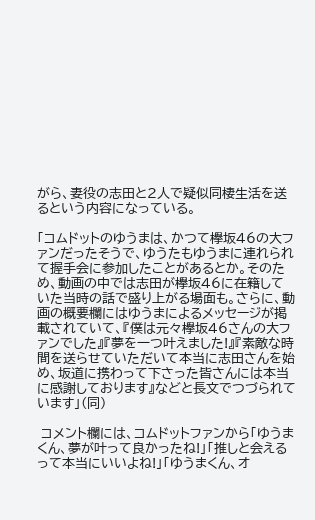がら、妻役の志田と2人で疑似同棲生活を送るという内容になっている。

「コムドットのゆうまは、かつて欅坂46の大ファンだったそうで、ゆうたもゆうまに連れられて握手会に参加したことがあるとか。そのため、動画の中では志田が欅坂46に在籍していた当時の話で盛り上がる場面も。さらに、動画の概要欄にはゆうまによるメッセージが掲載されていて、『僕は元々欅坂46さんの大ファンでした』『夢を一つ叶えました!』『素敵な時間を送らせていただいて本当に志田さんを始め、坂道に携わって下さった皆さんには本当に感謝しております』などと長文でつづられています」(同)

 コメント欄には、コムドットファンから「ゆうまくん、夢が叶って良かったね!」「推しと会えるって本当にいいよね!」「ゆうまくん、オ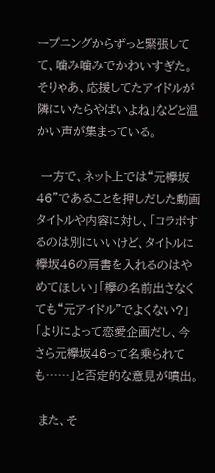ープニングからずっと緊張してて、噛み噛みでかわいすぎた。そりゃあ、応援してたアイドルが隣にいたらやばいよね」などと温かい声が集まっている。

 一方で、ネット上では“元欅坂46”であることを押しだした動画タイトルや内容に対し、「コラボするのは別にいいけど、タイトルに欅坂46の肩書を入れるのはやめてほしい」「欅の名前出さなくても“元アイドル”でよくない?」「よりによって恋愛企画だし、今さら元欅坂46って名乗られても……」と否定的な意見が噴出。

 また、そ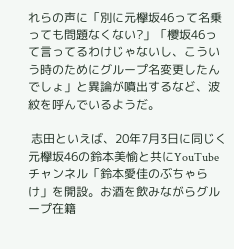れらの声に「別に元欅坂46って名乗っても問題なくない?」「櫻坂46って言ってるわけじゃないし、こういう時のためにグループ名変更したんでしょ」と異論が噴出するなど、波紋を呼んでいるようだ。

 志田といえば、20年7月3日に同じく元欅坂46の鈴本美愉と共にYouTubeチャンネル「鈴本愛佳のぶちゃらけ」を開設。お酒を飲みながらグループ在籍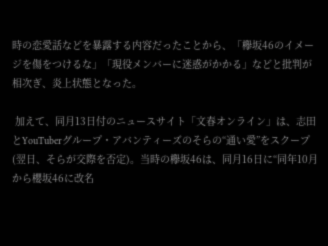時の恋愛話などを暴露する内容だったことから、「欅坂46のイメージを傷をつけるな」「現役メンバーに迷惑がかかる」などと批判が相次ぎ、炎上状態となった。

 加えて、同月13日付のニュースサイト「文春オンライン」は、志田とYouTuberグループ・アバンティーズのそらの“通い愛”をスクープ(翌日、そらが交際を否定)。当時の欅坂46は、同月16日に“同年10月から櫻坂46に改名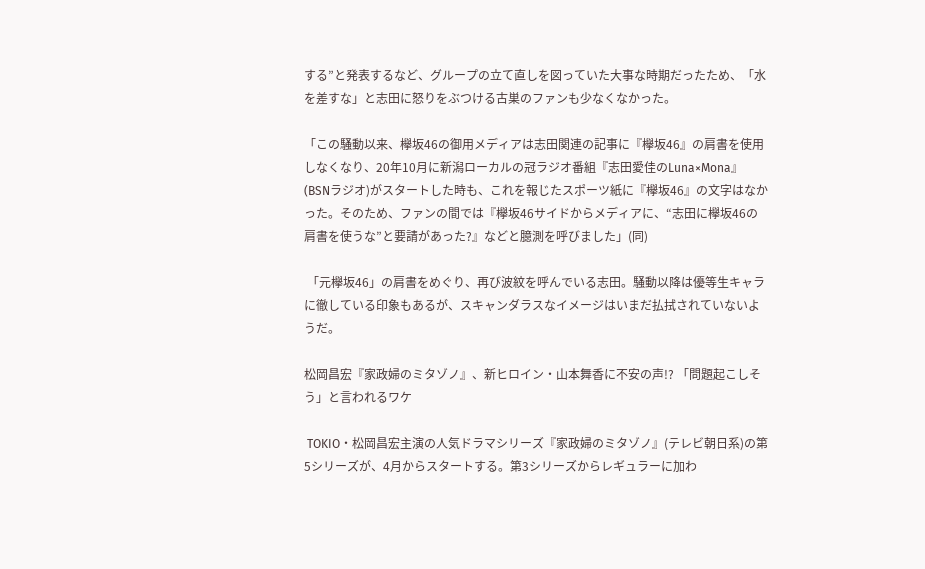する”と発表するなど、グループの立て直しを図っていた大事な時期だったため、「水を差すな」と志田に怒りをぶつける古巣のファンも少なくなかった。

「この騒動以来、欅坂46の御用メディアは志田関連の記事に『欅坂46』の肩書を使用しなくなり、20年10月に新潟ローカルの冠ラジオ番組『志田愛佳のLuna×Mona』(BSNラジオ)がスタートした時も、これを報じたスポーツ紙に『欅坂46』の文字はなかった。そのため、ファンの間では『欅坂46サイドからメディアに、“志田に欅坂46の肩書を使うな”と要請があった?』などと臆測を呼びました」(同)

 「元欅坂46」の肩書をめぐり、再び波紋を呼んでいる志田。騒動以降は優等生キャラに徹している印象もあるが、スキャンダラスなイメージはいまだ払拭されていないようだ。

松岡昌宏『家政婦のミタゾノ』、新ヒロイン・山本舞香に不安の声!? 「問題起こしそう」と言われるワケ

 TOKIO・松岡昌宏主演の人気ドラマシリーズ『家政婦のミタゾノ』(テレビ朝日系)の第5シリーズが、4月からスタートする。第3シリーズからレギュラーに加わ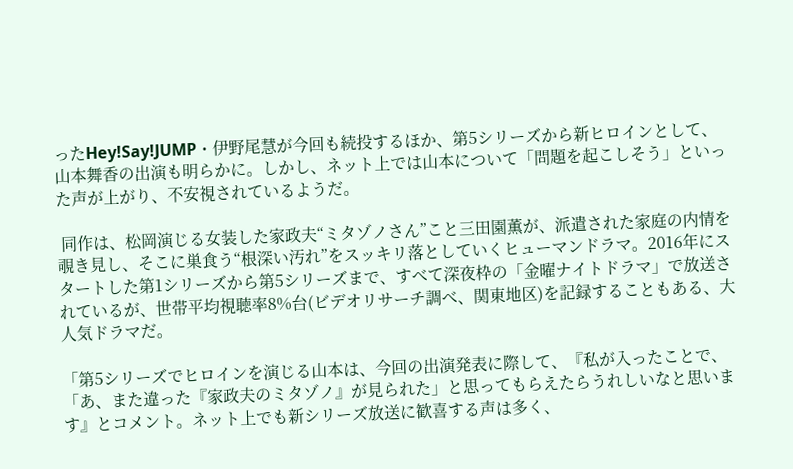ったHey!Say!JUMP・伊野尾慧が今回も続投するほか、第5シリーズから新ヒロインとして、山本舞香の出演も明らかに。しかし、ネット上では山本について「問題を起こしそう」といった声が上がり、不安視されているようだ。

 同作は、松岡演じる女装した家政夫“ミタゾノさん”こと三田園薫が、派遣された家庭の内情を覗き見し、そこに巣食う“根深い汚れ”をスッキリ落としていくヒューマンドラマ。2016年にスタートした第1シリーズから第5シリーズまで、すべて深夜枠の「金曜ナイトドラマ」で放送されているが、世帯平均視聴率8%台(ビデオリサーチ調べ、関東地区)を記録することもある、大人気ドラマだ。

「第5シリーズでヒロインを演じる山本は、今回の出演発表に際して、『私が入ったことで、「あ、また違った『家政夫のミタゾノ』が見られた」と思ってもらえたらうれしいなと思います』とコメント。ネット上でも新シリーズ放送に歓喜する声は多く、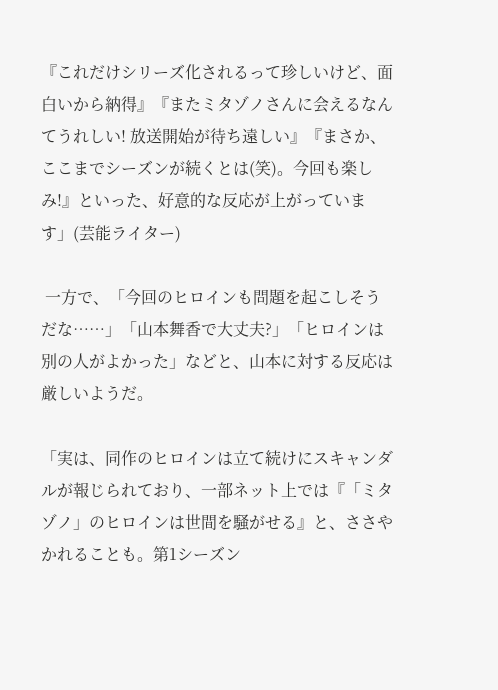『これだけシリーズ化されるって珍しいけど、面白いから納得』『またミタゾノさんに会えるなんてうれしい! 放送開始が待ち遠しい』『まさか、ここまでシーズンが続くとは(笑)。今回も楽しみ!』といった、好意的な反応が上がっています」(芸能ライター)

 一方で、「今回のヒロインも問題を起こしそうだな……」「山本舞香で大丈夫?」「ヒロインは別の人がよかった」などと、山本に対する反応は厳しいようだ。

「実は、同作のヒロインは立て続けにスキャンダルが報じられており、一部ネット上では『「ミタゾノ」のヒロインは世間を騒がせる』と、ささやかれることも。第1シーズン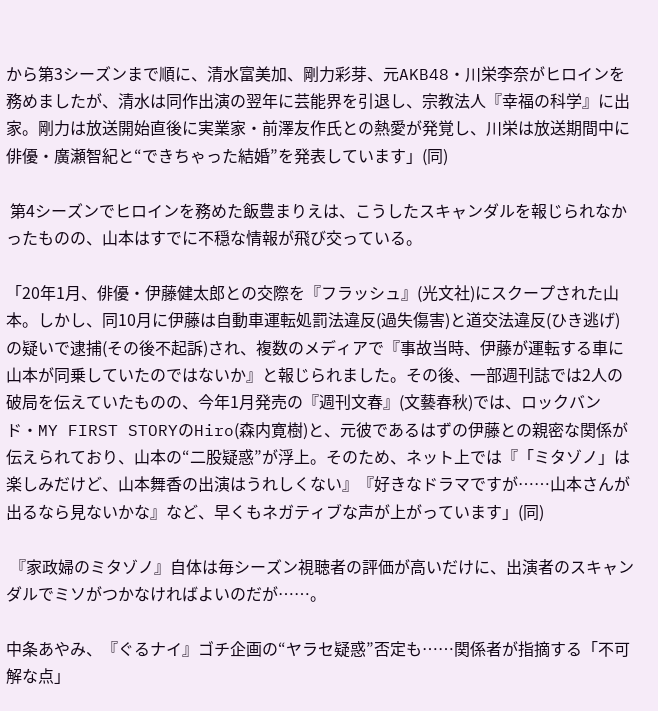から第3シーズンまで順に、清水富美加、剛力彩芽、元AKB48・川栄李奈がヒロインを務めましたが、清水は同作出演の翌年に芸能界を引退し、宗教法人『幸福の科学』に出家。剛力は放送開始直後に実業家・前澤友作氏との熱愛が発覚し、川栄は放送期間中に俳優・廣瀬智紀と“できちゃった結婚”を発表しています」(同)

 第4シーズンでヒロインを務めた飯豊まりえは、こうしたスキャンダルを報じられなかったものの、山本はすでに不穏な情報が飛び交っている。

「20年1月、俳優・伊藤健太郎との交際を『フラッシュ』(光文社)にスクープされた山本。しかし、同10月に伊藤は自動車運転処罰法違反(過失傷害)と道交法違反(ひき逃げ)の疑いで逮捕(その後不起訴)され、複数のメディアで『事故当時、伊藤が運転する車に山本が同乗していたのではないか』と報じられました。その後、一部週刊誌では2人の破局を伝えていたものの、今年1月発売の『週刊文春』(文藝春秋)では、ロックバンド・MY FIRST STORYのHiro(森内寛樹)と、元彼であるはずの伊藤との親密な関係が伝えられており、山本の“二股疑惑”が浮上。そのため、ネット上では『「ミタゾノ」は楽しみだけど、山本舞香の出演はうれしくない』『好きなドラマですが……山本さんが出るなら見ないかな』など、早くもネガティブな声が上がっています」(同)

 『家政婦のミタゾノ』自体は毎シーズン視聴者の評価が高いだけに、出演者のスキャンダルでミソがつかなければよいのだが……。

中条あやみ、『ぐるナイ』ゴチ企画の“ヤラセ疑惑”否定も……関係者が指摘する「不可解な点」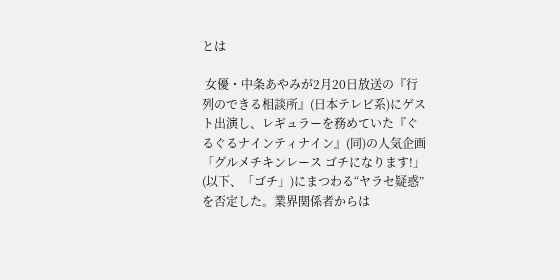とは

 女優・中条あやみが2月20日放送の『行列のできる相談所』(日本テレビ系)にゲスト出演し、レギュラーを務めていた『ぐるぐるナインティナイン』(同)の人気企画「グルメチキンレース ゴチになります!」(以下、「ゴチ」)にまつわる“ヤラセ疑惑”を否定した。業界関係者からは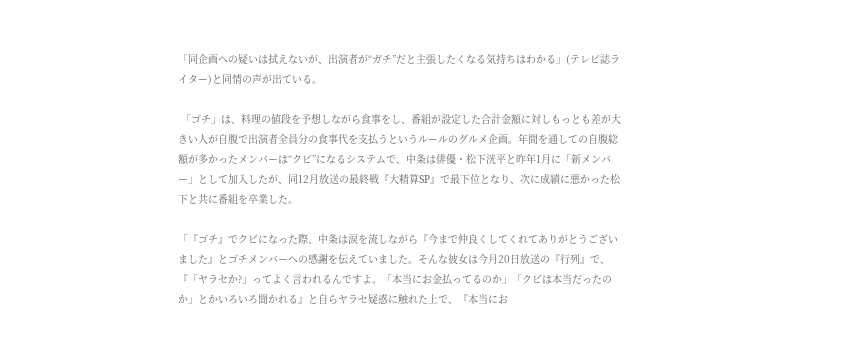「同企画への疑いは拭えないが、出演者が“ガチ”だと主張したくなる気持ちはわかる」(テレビ誌ライター)と同情の声が出ている。

 「ゴチ」は、料理の値段を予想しながら食事をし、番組が設定した合計金額に対しもっとも差が大きい人が自腹で出演者全員分の食事代を支払うというルールのグルメ企画。年間を通しての自腹総額が多かったメンバーは“クビ”になるシステムで、中条は俳優・松下洸平と昨年1月に「新メンバー」として加入したが、同12月放送の最終戦『大精算SP』で最下位となり、次に成績に悪かった松下と共に番組を卒業した。

「『ゴチ』でクビになった際、中条は涙を流しながら『今まで仲良くしてくれてありがとうございました』とゴチメンバーへの感謝を伝えていました。そんな彼女は今月20日放送の『行列』で、『「ヤラセか?」ってよく言われるんですよ。「本当にお金払ってるのか」「クビは本当だったのか」とかいろいろ聞かれる』と自らヤラセ疑惑に触れた上で、『本当にお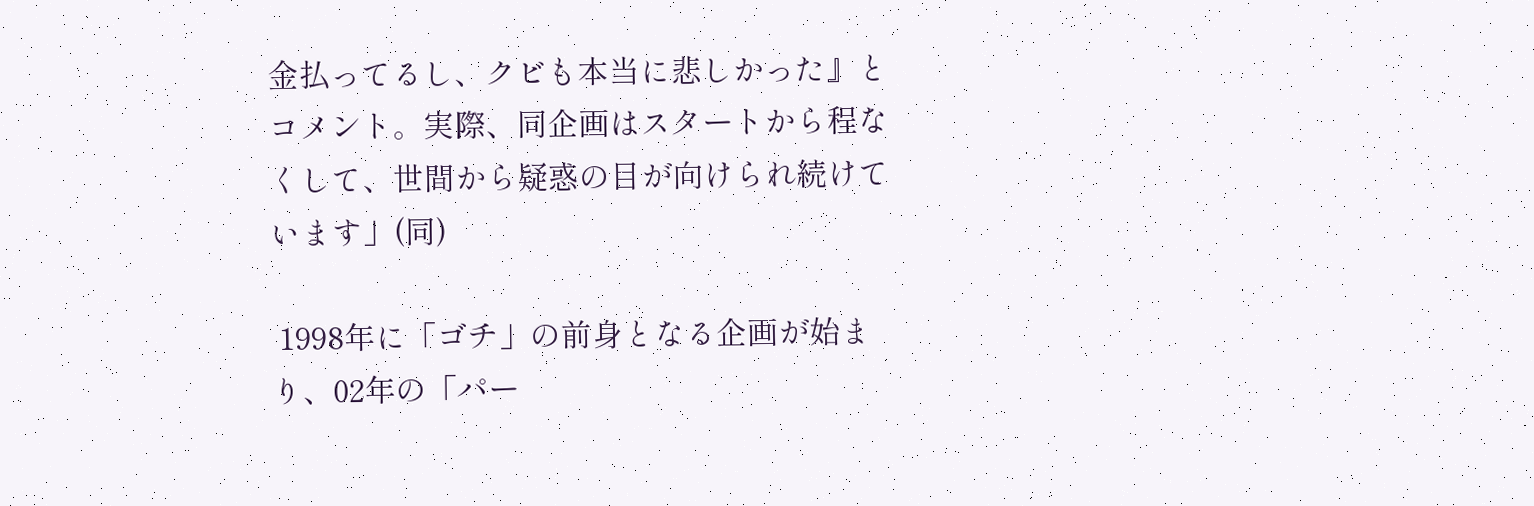金払ってるし、クビも本当に悲しかった』とコメント。実際、同企画はスタートから程なくして、世間から疑惑の目が向けられ続けています」(同)

 1998年に「ゴチ」の前身となる企画が始まり、02年の「パー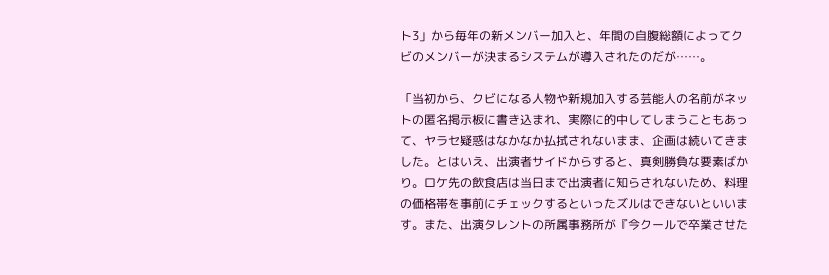ト3」から毎年の新メンバー加入と、年間の自腹総額によってクビのメンバーが決まるシステムが導入されたのだが……。

「当初から、クビになる人物や新規加入する芸能人の名前がネットの匿名掲示板に書き込まれ、実際に的中してしまうこともあって、ヤラセ疑惑はなかなか払拭されないまま、企画は続いてきました。とはいえ、出演者サイドからすると、真剣勝負な要素ばかり。ロケ先の飲食店は当日まで出演者に知らされないため、料理の価格帯を事前にチェックするといったズルはできないといいます。また、出演タレントの所属事務所が『今クールで卒業させた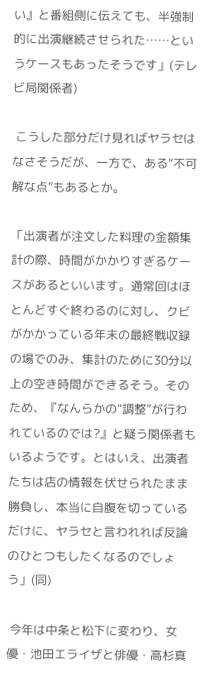い』と番組側に伝えても、半強制的に出演継続させられた……というケースもあったそうです」(テレビ局関係者)

 こうした部分だけ見ればヤラセはなさそうだが、一方で、ある“不可解な点”もあるとか。

「出演者が注文した料理の金額集計の際、時間がかかりすぎるケースがあるといいます。通常回はほとんどすぐ終わるのに対し、クビがかかっている年末の最終戦収録の場でのみ、集計のために30分以上の空き時間ができるそう。そのため、『なんらかの“調整”が行われているのでは?』と疑う関係者もいるようです。とはいえ、出演者たちは店の情報を伏せられたまま勝負し、本当に自腹を切っているだけに、ヤラセと言われれば反論のひとつもしたくなるのでしょう」(同)

 今年は中条と松下に変わり、女優・池田エライザと俳優・高杉真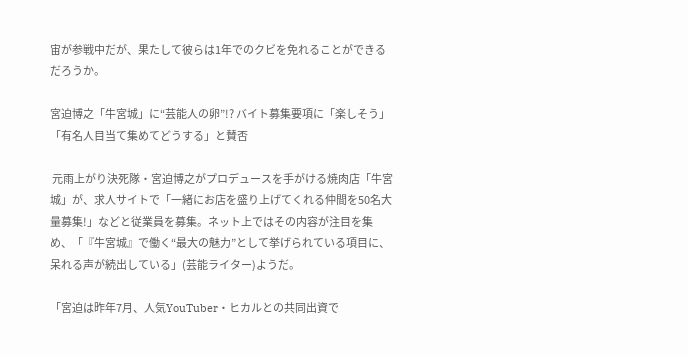宙が参戦中だが、果たして彼らは1年でのクビを免れることができるだろうか。

宮迫博之「牛宮城」に“芸能人の卵”!? バイト募集要項に「楽しそう」「有名人目当て集めてどうする」と賛否

 元雨上がり決死隊・宮迫博之がプロデュースを手がける焼肉店「牛宮城」が、求人サイトで「一緒にお店を盛り上げてくれる仲間を50名大量募集!」などと従業員を募集。ネット上ではその内容が注目を集め、「『牛宮城』で働く“最大の魅力”として挙げられている項目に、呆れる声が続出している」(芸能ライター)ようだ。

「宮迫は昨年7月、人気YouTuber・ヒカルとの共同出資で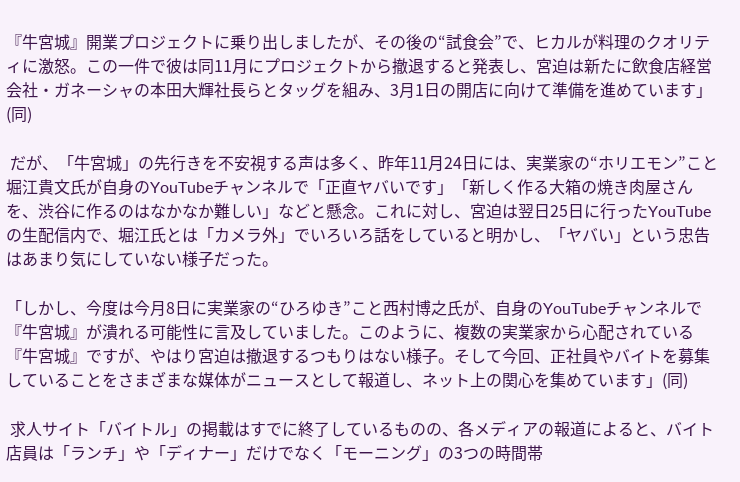『牛宮城』開業プロジェクトに乗り出しましたが、その後の“試食会”で、ヒカルが料理のクオリティに激怒。この一件で彼は同11月にプロジェクトから撤退すると発表し、宮迫は新たに飲食店経営会社・ガネーシャの本田大輝社長らとタッグを組み、3月1日の開店に向けて準備を進めています」(同)

 だが、「牛宮城」の先行きを不安視する声は多く、昨年11月24日には、実業家の“ホリエモン”こと堀江貴文氏が自身のYouTubeチャンネルで「正直ヤバいです」「新しく作る大箱の焼き肉屋さんを、渋谷に作るのはなかなか難しい」などと懸念。これに対し、宮迫は翌日25日に行ったYouTubeの生配信内で、堀江氏とは「カメラ外」でいろいろ話をしていると明かし、「ヤバい」という忠告はあまり気にしていない様子だった。

「しかし、今度は今月8日に実業家の“ひろゆき”こと西村博之氏が、自身のYouTubeチャンネルで『牛宮城』が潰れる可能性に言及していました。このように、複数の実業家から心配されている『牛宮城』ですが、やはり宮迫は撤退するつもりはない様子。そして今回、正社員やバイトを募集していることをさまざまな媒体がニュースとして報道し、ネット上の関心を集めています」(同)

 求人サイト「バイトル」の掲載はすでに終了しているものの、各メディアの報道によると、バイト店員は「ランチ」や「ディナー」だけでなく「モーニング」の3つの時間帯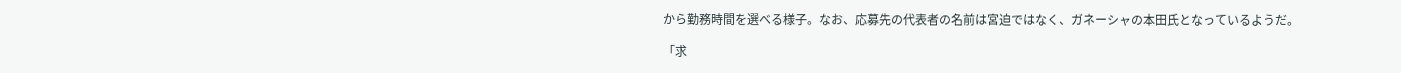から勤務時間を選べる様子。なお、応募先の代表者の名前は宮迫ではなく、ガネーシャの本田氏となっているようだ。

「求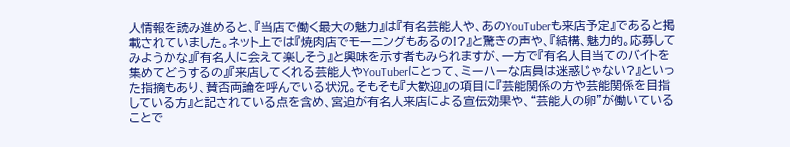人情報を読み進めると、『当店で働く最大の魅力』は『有名芸能人や、あのYouTuberも来店予定』であると掲載されていました。ネット上では『焼肉店でモーニングもあるの!?』と驚きの声や、『結構、魅力的。応募してみようかな』『有名人に会えて楽しそう』と興味を示す者もみられますが、一方で『有名人目当てのバイトを集めてどうするの』『来店してくれる芸能人やYouTuberにとって、ミーハーな店員は迷惑じゃない?』といった指摘もあり、賛否両論を呼んでいる状況。そもそも『大歓迎』の項目に『芸能関係の方や芸能関係を目指している方』と記されている点を含め、宮迫が有名人来店による宣伝効果や、“芸能人の卵”が働いていることで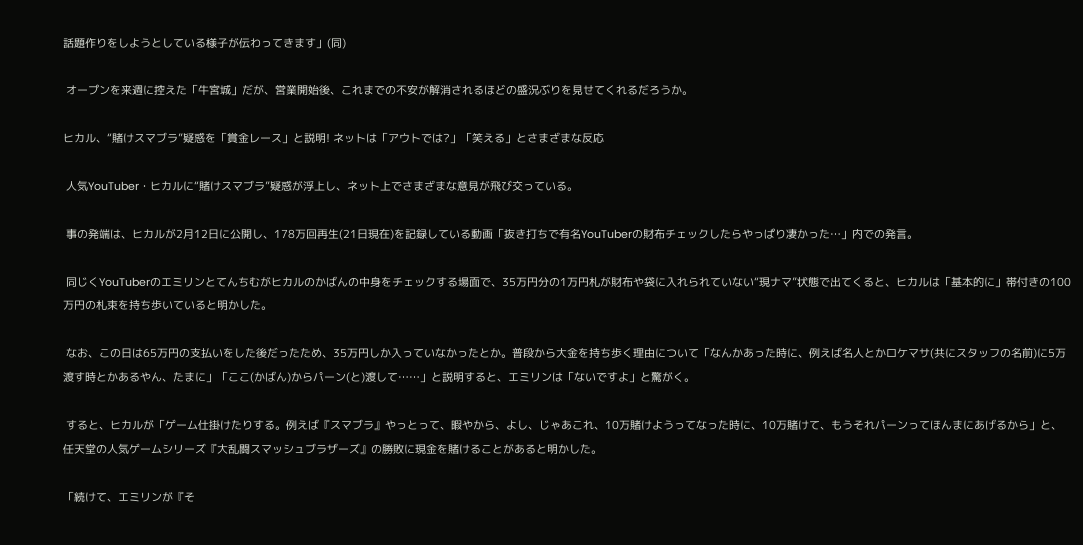話題作りをしようとしている様子が伝わってきます」(同)

 オープンを来週に控えた「牛宮城」だが、営業開始後、これまでの不安が解消されるほどの盛況ぶりを見せてくれるだろうか。

ヒカル、“賭けスマブラ”疑惑を「賞金レース」と説明! ネットは「アウトでは?」「笑える」とさまざまな反応

 人気YouTuber・ヒカルに“賭けスマブラ”疑惑が浮上し、ネット上でさまざまな意見が飛び交っている。

 事の発端は、ヒカルが2月12日に公開し、178万回再生(21日現在)を記録している動画「抜き打ちで有名YouTuberの財布チェックしたらやっぱり凄かった…」内での発言。

 同じくYouTuberのエミリンとてんちむがヒカルのかばんの中身をチェックする場面で、35万円分の1万円札が財布や袋に入れられていない“現ナマ”状態で出てくると、ヒカルは「基本的に」帯付きの100万円の札束を持ち歩いていると明かした。

 なお、この日は65万円の支払いをした後だったため、35万円しか入っていなかったとか。普段から大金を持ち歩く理由について「なんかあった時に、例えば名人とかロケマサ(共にスタッフの名前)に5万渡す時とかあるやん、たまに」「ここ(かばん)からパーン(と)渡して……」と説明すると、エミリンは「ないですよ」と驚がく。

 すると、ヒカルが「ゲーム仕掛けたりする。例えば『スマブラ』やっとって、暇やから、よし、じゃあこれ、10万賭けようってなった時に、10万賭けて、もうそれパーンってほんまにあげるから」と、任天堂の人気ゲームシリーズ『大乱闘スマッシュブラザーズ』の勝敗に現金を賭けることがあると明かした。

「続けて、エミリンが『そ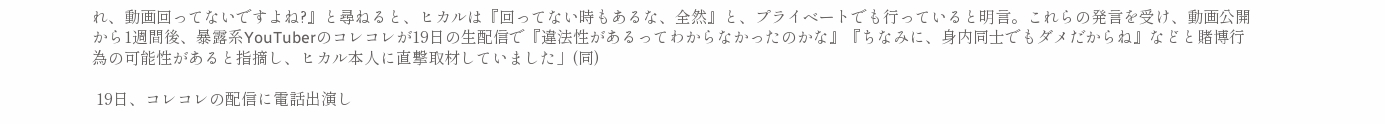れ、動画回ってないですよね?』と尋ねると、ヒカルは『回ってない時もあるな、全然』と、プライベートでも行っていると明言。これらの発言を受け、動画公開から1週間後、暴露系YouTuberのコレコレが19日の生配信で『違法性があるってわからなかったのかな』『ちなみに、身内同士でもダメだからね』などと賭博行為の可能性があると指摘し、ヒカル本人に直撃取材していました」(同)

 19日、コレコレの配信に電話出演し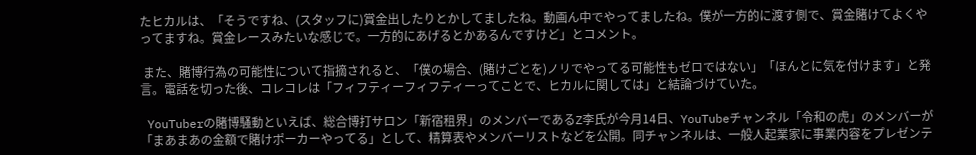たヒカルは、「そうですね、(スタッフに)賞金出したりとかしてましたね。動画ん中でやってましたね。僕が一方的に渡す側で、賞金賭けてよくやってますね。賞金レースみたいな感じで。一方的にあげるとかあるんですけど」とコメント。

 また、賭博行為の可能性について指摘されると、「僕の場合、(賭けごとを)ノリでやってる可能性もゼロではない」「ほんとに気を付けます」と発言。電話を切った後、コレコレは「フィフティーフィフティーってことで、ヒカルに関しては」と結論づけていた。

 YouTuberの賭博騒動といえば、総合博打サロン「新宿租界」のメンバーであるZ李氏が今月14日、YouTubeチャンネル「令和の虎」のメンバーが「まあまあの金額で賭けポーカーやってる」として、精算表やメンバーリストなどを公開。同チャンネルは、一般人起業家に事業内容をプレゼンテ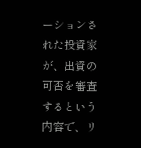ーションされた投資家が、出資の可否を審査するという内容で、リ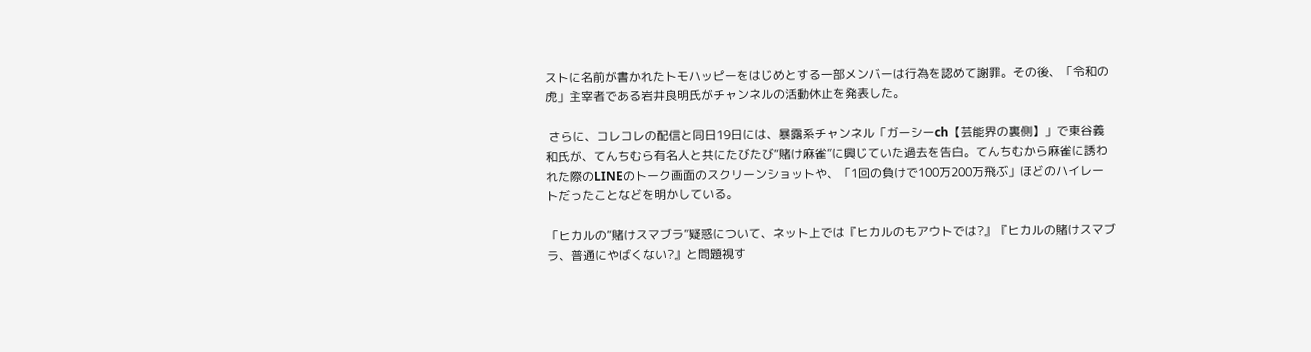ストに名前が書かれたトモハッピーをはじめとする一部メンバーは行為を認めて謝罪。その後、「令和の虎」主宰者である岩井良明氏がチャンネルの活動休止を発表した。

 さらに、コレコレの配信と同日19日には、暴露系チャンネル「ガーシーch【芸能界の裏側】」で東谷義和氏が、てんちむら有名人と共にたびたび“賭け麻雀”に興じていた過去を告白。てんちむから麻雀に誘われた際のLINEのトーク画面のスクリーンショットや、「1回の負けで100万200万飛ぶ」ほどのハイレートだったことなどを明かしている。

「ヒカルの“賭けスマブラ”疑惑について、ネット上では『ヒカルのもアウトでは?』『ヒカルの賭けスマブラ、普通にやばくない?』と問題視す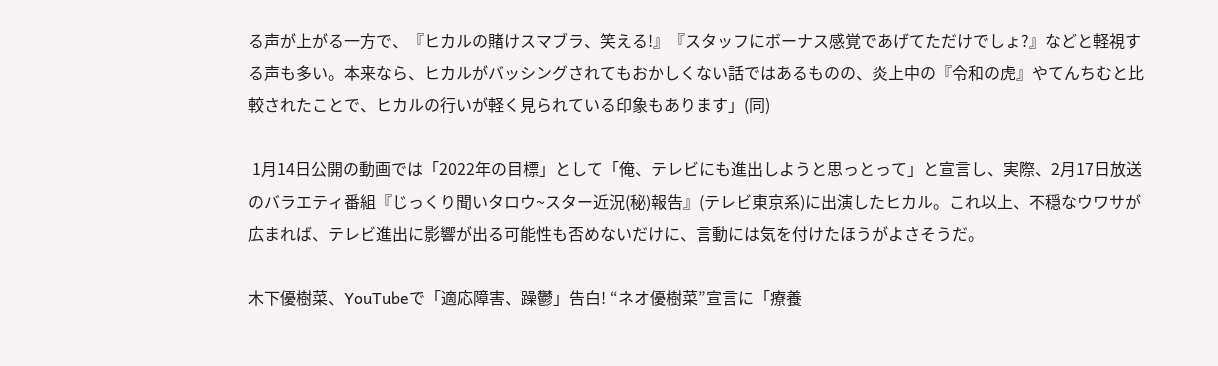る声が上がる一方で、『ヒカルの賭けスマブラ、笑える!』『スタッフにボーナス感覚であげてただけでしょ?』などと軽視する声も多い。本来なら、ヒカルがバッシングされてもおかしくない話ではあるものの、炎上中の『令和の虎』やてんちむと比較されたことで、ヒカルの行いが軽く見られている印象もあります」(同)

 1月14日公開の動画では「2022年の目標」として「俺、テレビにも進出しようと思っとって」と宣言し、実際、2月17日放送のバラエティ番組『じっくり聞いタロウ~スター近況(秘)報告』(テレビ東京系)に出演したヒカル。これ以上、不穏なウワサが広まれば、テレビ進出に影響が出る可能性も否めないだけに、言動には気を付けたほうがよさそうだ。

木下優樹菜、YouTubeで「適応障害、躁鬱」告白! “ネオ優樹菜”宣言に「療養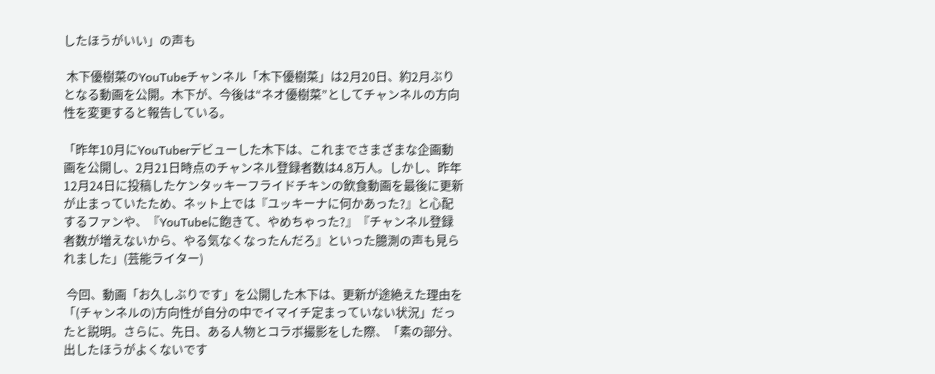したほうがいい」の声も

 木下優樹菜のYouTubeチャンネル「木下優樹菜」は2月20日、約2月ぶりとなる動画を公開。木下が、今後は“ネオ優樹菜”としてチャンネルの方向性を変更すると報告している。

「昨年10月にYouTuberデビューした木下は、これまでさまざまな企画動画を公開し、2月21日時点のチャンネル登録者数は4.8万人。しかし、昨年12月24日に投稿したケンタッキーフライドチキンの飲食動画を最後に更新が止まっていたため、ネット上では『ユッキーナに何かあった?』と心配するファンや、『YouTubeに飽きて、やめちゃった?』『チャンネル登録者数が増えないから、やる気なくなったんだろ』といった臆測の声も見られました」(芸能ライター)

 今回、動画「お久しぶりです」を公開した木下は、更新が途絶えた理由を「(チャンネルの)方向性が自分の中でイマイチ定まっていない状況」だったと説明。さらに、先日、ある人物とコラボ撮影をした際、「素の部分、出したほうがよくないです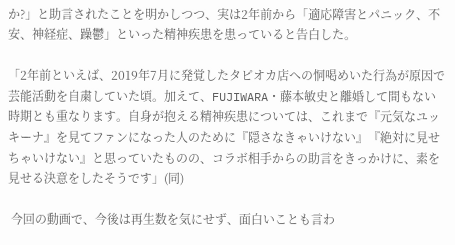か?」と助言されたことを明かしつつ、実は2年前から「適応障害とパニック、不安、神経症、躁鬱」といった精神疾患を患っていると告白した。

「2年前といえば、2019年7月に発覚したタピオカ店への恫喝めいた行為が原因で芸能活動を自粛していた頃。加えて、FUJIWARA・藤本敏史と離婚して間もない時期とも重なります。自身が抱える精神疾患については、これまで『元気なユッキーナ』を見てファンになった人のために『隠さなきゃいけない』『絶対に見せちゃいけない』と思っていたものの、コラボ相手からの助言をきっかけに、素を見せる決意をしたそうです」(同)

 今回の動画で、今後は再生数を気にせず、面白いことも言わ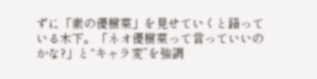ずに「素の優樹菜」を見せていくと語っている木下。「ネオ優樹菜って言っていいのかな?」と“キャラ変”を強調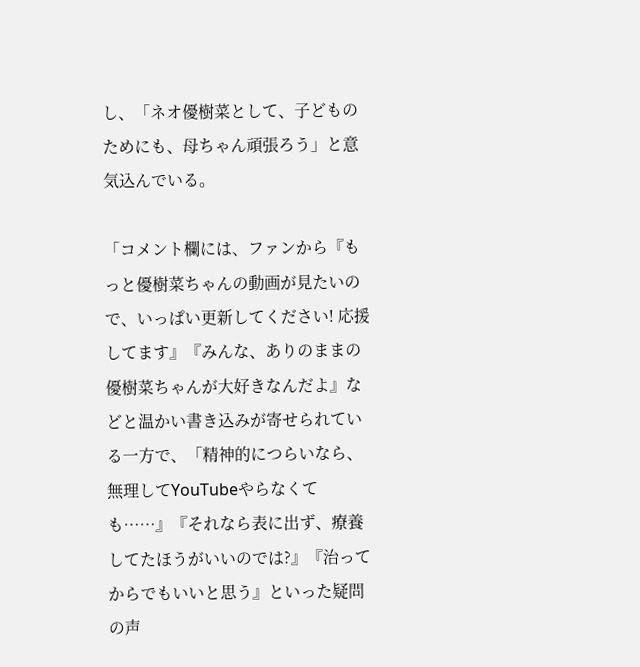し、「ネオ優樹菜として、子どものためにも、母ちゃん頑張ろう」と意気込んでいる。

「コメント欄には、ファンから『もっと優樹菜ちゃんの動画が見たいので、いっぱい更新してください! 応援してます』『みんな、ありのままの優樹菜ちゃんが大好きなんだよ』などと温かい書き込みが寄せられている一方で、「精神的につらいなら、無理してYouTubeやらなくても……』『それなら表に出ず、療養してたほうがいいのでは?』『治ってからでもいいと思う』といった疑問の声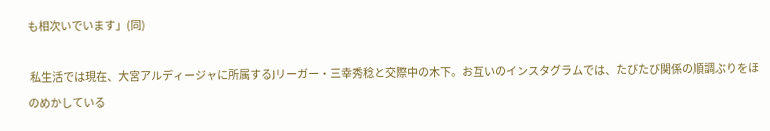も相次いでいます」(同)

 私生活では現在、大宮アルディージャに所属するJリーガー・三幸秀稔と交際中の木下。お互いのインスタグラムでは、たびたび関係の順調ぶりをほのめかしている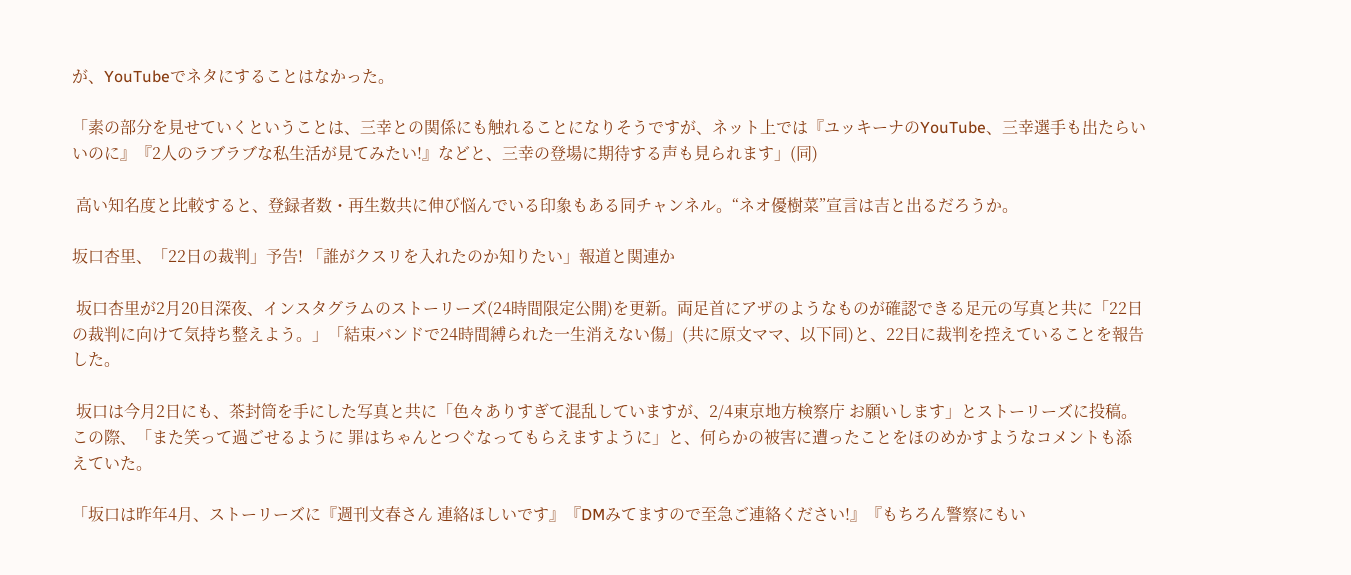が、YouTubeでネタにすることはなかった。

「素の部分を見せていくということは、三幸との関係にも触れることになりそうですが、ネット上では『ユッキーナのYouTube、三幸選手も出たらいいのに』『2人のラブラブな私生活が見てみたい!』などと、三幸の登場に期待する声も見られます」(同)

 高い知名度と比較すると、登録者数・再生数共に伸び悩んでいる印象もある同チャンネル。“ネオ優樹菜”宣言は吉と出るだろうか。

坂口杏里、「22日の裁判」予告! 「誰がクスリを入れたのか知りたい」報道と関連か

 坂口杏里が2月20日深夜、インスタグラムのストーリーズ(24時間限定公開)を更新。両足首にアザのようなものが確認できる足元の写真と共に「22日の裁判に向けて気持ち整えよう。」「結束バンドで24時間縛られた一生消えない傷」(共に原文ママ、以下同)と、22日に裁判を控えていることを報告した。

 坂口は今月2日にも、茶封筒を手にした写真と共に「色々ありすぎて混乱していますが、2/4東京地方検察庁 お願いします」とストーリーズに投稿。この際、「また笑って過ごせるように 罪はちゃんとつぐなってもらえますように」と、何らかの被害に遭ったことをほのめかすようなコメントも添えていた。

「坂口は昨年4月、ストーリーズに『週刊文春さん 連絡ほしいです』『DMみてますので至急ご連絡ください!』『もちろん警察にもい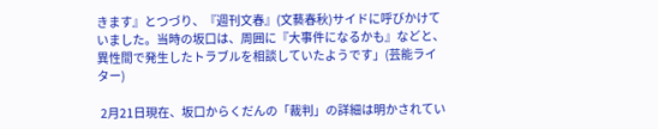きます』とつづり、『週刊文春』(文藝春秋)サイドに呼びかけていました。当時の坂口は、周囲に『大事件になるかも』などと、異性間で発生したトラブルを相談していたようです」(芸能ライター)

 2月21日現在、坂口からくだんの「裁判」の詳細は明かされてい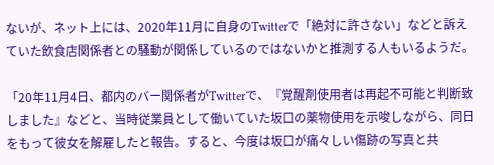ないが、ネット上には、2020年11月に自身のTwitterで「絶対に許さない」などと訴えていた飲食店関係者との騒動が関係しているのではないかと推測する人もいるようだ。

「20年11月4日、都内のバー関係者がTwitterで、『覚醒剤使用者は再起不可能と判断致しました』などと、当時従業員として働いていた坂口の薬物使用を示唆しながら、同日をもって彼女を解雇したと報告。すると、今度は坂口が痛々しい傷跡の写真と共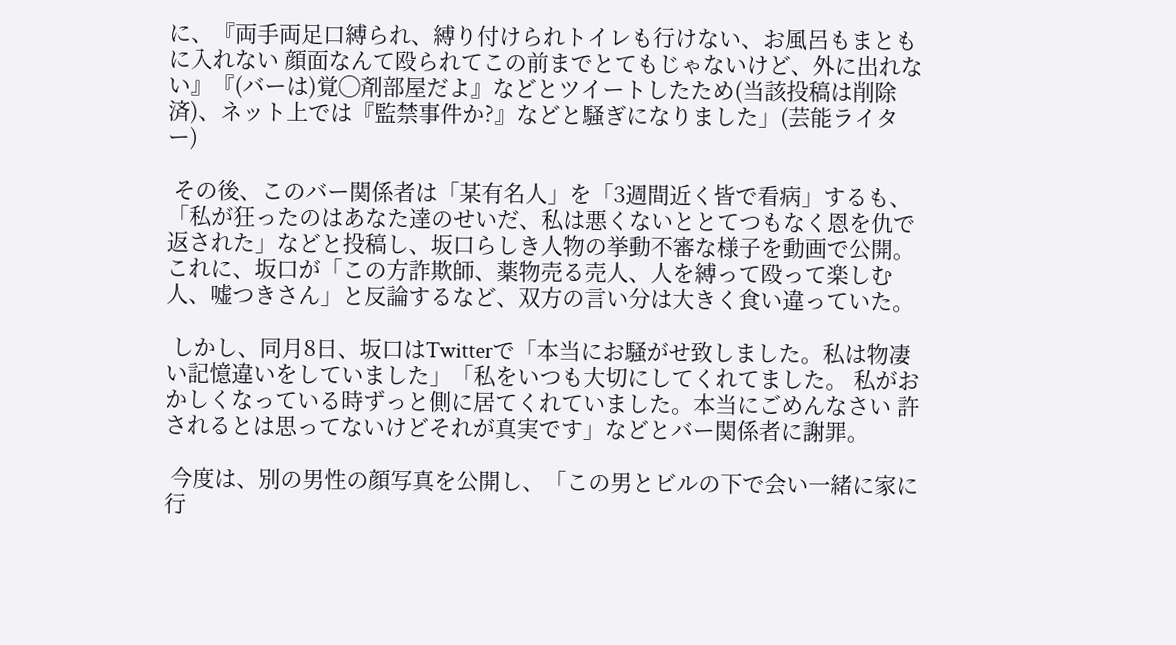に、『両手両足口縛られ、縛り付けられトイレも行けない、お風呂もまともに入れない 顔面なんて殴られてこの前までとてもじゃないけど、外に出れない』『(バーは)覚◯剤部屋だよ』などとツイートしたため(当該投稿は削除済)、ネット上では『監禁事件か?』などと騒ぎになりました」(芸能ライター)

 その後、このバー関係者は「某有名人」を「3週間近く皆で看病」するも、「私が狂ったのはあなた達のせいだ、私は悪くないととてつもなく恩を仇で返された」などと投稿し、坂口らしき人物の挙動不審な様子を動画で公開。これに、坂口が「この方詐欺師、薬物売る売人、人を縛って殴って楽しむ人、嘘つきさん」と反論するなど、双方の言い分は大きく食い違っていた。

 しかし、同月8日、坂口はTwitterで「本当にお騒がせ致しました。私は物凄い記憶違いをしていました」「私をいつも大切にしてくれてました。 私がおかしくなっている時ずっと側に居てくれていました。本当にごめんなさい 許されるとは思ってないけどそれが真実です」などとバー関係者に謝罪。

 今度は、別の男性の顔写真を公開し、「この男とビルの下で会い一緒に家に行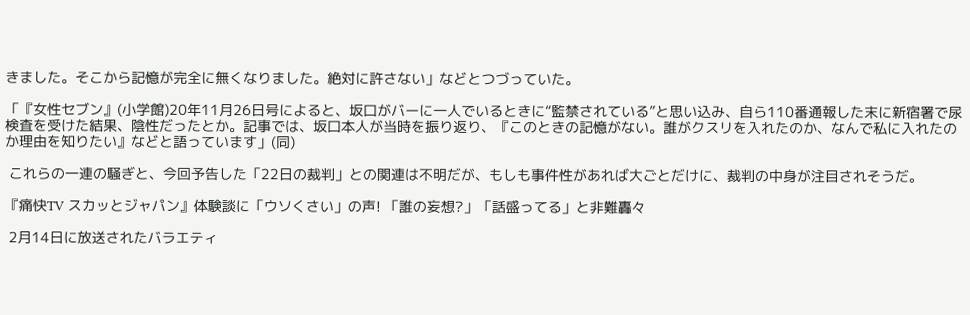きました。そこから記憶が完全に無くなりました。絶対に許さない」などとつづっていた。

「『女性セブン』(小学館)20年11月26日号によると、坂口がバーに一人でいるときに“監禁されている”と思い込み、自ら110番通報した末に新宿署で尿検査を受けた結果、陰性だったとか。記事では、坂口本人が当時を振り返り、『このときの記憶がない。誰がクスリを入れたのか、なんで私に入れたのか理由を知りたい』などと語っています」(同)

 これらの一連の騒ぎと、今回予告した「22日の裁判」との関連は不明だが、もしも事件性があれば大ごとだけに、裁判の中身が注目されそうだ。

『痛快TV スカッとジャパン』体験談に「ウソくさい」の声! 「誰の妄想?」「話盛ってる」と非難轟々

 2月14日に放送されたバラエティ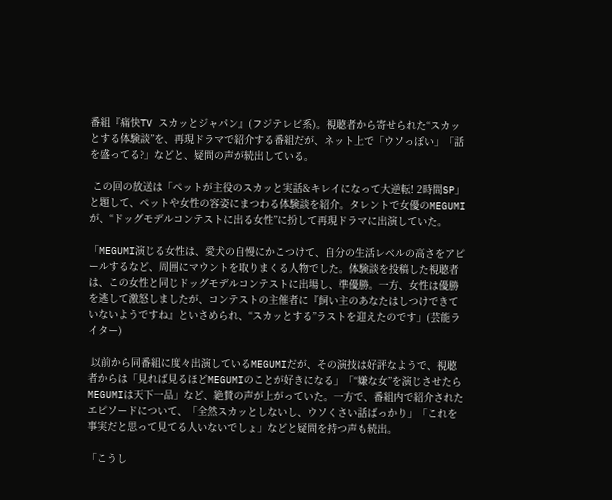番組『痛快TV スカッとジャパン』(フジテレビ系)。視聴者から寄せられた“スカッとする体験談”を、再現ドラマで紹介する番組だが、ネット上で「ウソっぽい」「話を盛ってる?」などと、疑問の声が続出している。

 この回の放送は「ペットが主役のスカッと実話&キレイになって大逆転! 2時間SP」と題して、ペットや女性の容姿にまつわる体験談を紹介。タレントで女優のMEGUMIが、“ドッグモデルコンテストに出る女性”に扮して再現ドラマに出演していた。

「MEGUMI演じる女性は、愛犬の自慢にかこつけて、自分の生活レベルの高さをアピールするなど、周囲にマウントを取りまくる人物でした。体験談を投稿した視聴者は、この女性と同じドッグモデルコンテストに出場し、準優勝。一方、女性は優勝を逃して激怒しましたが、コンテストの主催者に『飼い主のあなたはしつけできていないようですね』といさめられ、“スカッとする”ラストを迎えたのです」(芸能ライター)

 以前から同番組に度々出演しているMEGUMIだが、その演技は好評なようで、視聴者からは「見れば見るほどMEGUMIのことが好きになる」「“嫌な女”を演じさせたらMEGUMIは天下一品」など、絶賛の声が上がっていた。一方で、番組内で紹介されたエピソードについて、「全然スカッとしないし、ウソくさい話ばっかり」「これを事実だと思って見てる人いないでしょ」などと疑問を持つ声も続出。

「こうし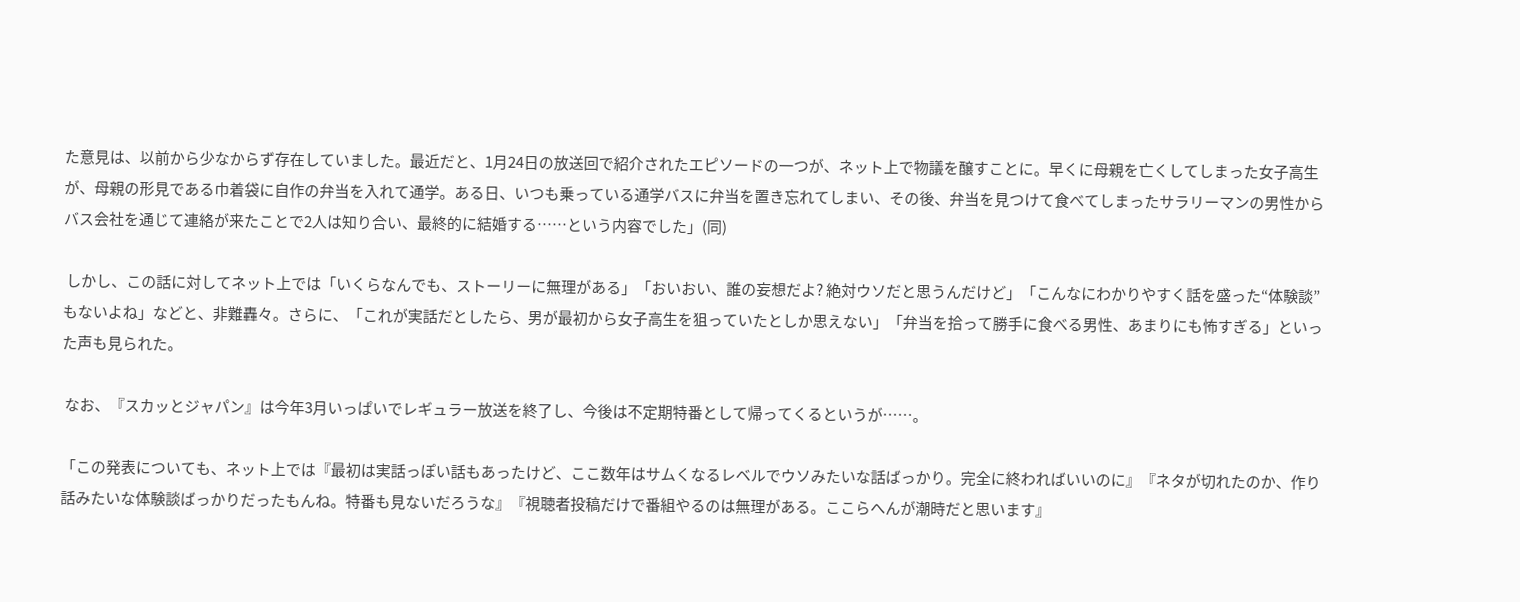た意見は、以前から少なからず存在していました。最近だと、1月24日の放送回で紹介されたエピソードの一つが、ネット上で物議を醸すことに。早くに母親を亡くしてしまった女子高生が、母親の形見である巾着袋に自作の弁当を入れて通学。ある日、いつも乗っている通学バスに弁当を置き忘れてしまい、その後、弁当を見つけて食べてしまったサラリーマンの男性からバス会社を通じて連絡が来たことで2人は知り合い、最終的に結婚する……という内容でした」(同)

 しかし、この話に対してネット上では「いくらなんでも、ストーリーに無理がある」「おいおい、誰の妄想だよ? 絶対ウソだと思うんだけど」「こんなにわかりやすく話を盛った“体験談”もないよね」などと、非難轟々。さらに、「これが実話だとしたら、男が最初から女子高生を狙っていたとしか思えない」「弁当を拾って勝手に食べる男性、あまりにも怖すぎる」といった声も見られた。

 なお、『スカッとジャパン』は今年3月いっぱいでレギュラー放送を終了し、今後は不定期特番として帰ってくるというが……。

「この発表についても、ネット上では『最初は実話っぽい話もあったけど、ここ数年はサムくなるレベルでウソみたいな話ばっかり。完全に終わればいいのに』『ネタが切れたのか、作り話みたいな体験談ばっかりだったもんね。特番も見ないだろうな』『視聴者投稿だけで番組やるのは無理がある。ここらへんが潮時だと思います』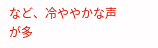など、冷ややかな声が多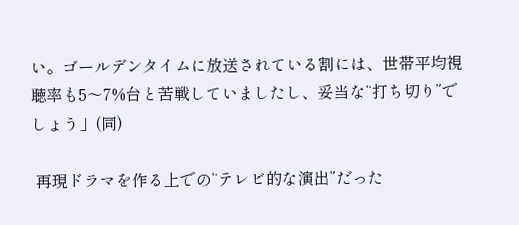い。ゴールデンタイムに放送されている割には、世帯平均視聴率も5〜7%台と苦戦していましたし、妥当な“打ち切り”でしょう」(同)

 再現ドラマを作る上での“テレビ的な演出”だった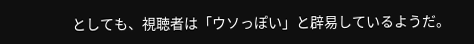としても、視聴者は「ウソっぽい」と辟易しているようだ。